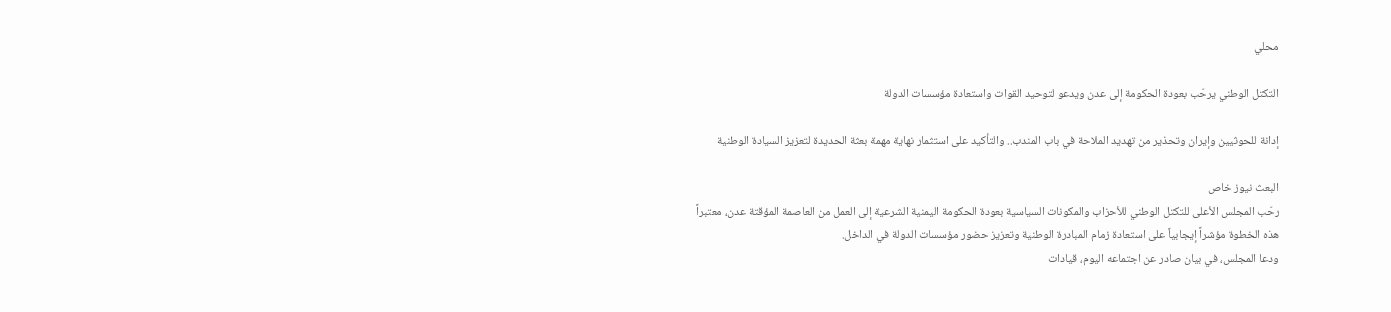محلي

التكتل الوطني يرحّب بعودة الحكومة إلى عدن ويدعو لتوحيد القوات واستعادة مؤسسات الدولة

إدانة للحوثيين وإيران وتحذير من تهديد الملاحة في باب المندب.. والتأكيد على استثمار نهاية مهمة بعثة الحديدة لتعزيز السيادة الوطنية

البعث نيوز خاص
رحّب المجلس الأعلى للتكتل الوطني للأحزاب والمكونات السياسية بعودة الحكومة اليمنية الشرعية إلى العمل من العاصمة المؤقتة عدن، معتبراً هذه الخطوة مؤشراً إيجابياً على استعادة زمام المبادرة الوطنية وتعزيز حضور مؤسسات الدولة في الداخل.
ودعا المجلس، في بيان صادر عن اجتماعه اليوم، قيادات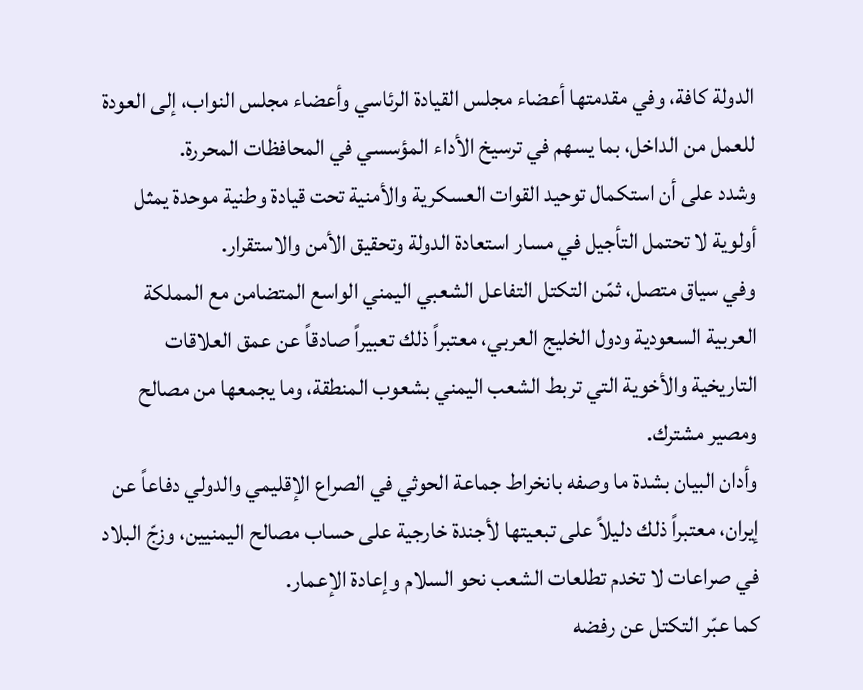الدولة كافة، وفي مقدمتها أعضاء مجلس القيادة الرئاسي وأعضاء مجلس النواب، إلى العودة للعمل من الداخل، بما يسهم في ترسيخ الأداء المؤسسي في المحافظات المحررة.
وشدد على أن استكمال توحيد القوات العسكرية والأمنية تحت قيادة وطنية موحدة يمثل أولوية لا تحتمل التأجيل في مسار استعادة الدولة وتحقيق الأمن والاستقرار.
وفي سياق متصل، ثمّن التكتل التفاعل الشعبي اليمني الواسع المتضامن مع المملكة العربية السعودية ودول الخليج العربي، معتبراً ذلك تعبيراً صادقاً عن عمق العلاقات التاريخية والأخوية التي تربط الشعب اليمني بشعوب المنطقة، وما يجمعها من مصالح ومصير مشترك.
وأدان البيان بشدة ما وصفه بانخراط جماعة الحوثي في الصراع الإقليمي والدولي دفاعاً عن إيران، معتبراً ذلك دليلاً على تبعيتها لأجندة خارجية على حساب مصالح اليمنيين، وزجّ البلاد في صراعات لا تخدم تطلعات الشعب نحو السلام وإعادة الإعمار.
كما عبّر التكتل عن رفضه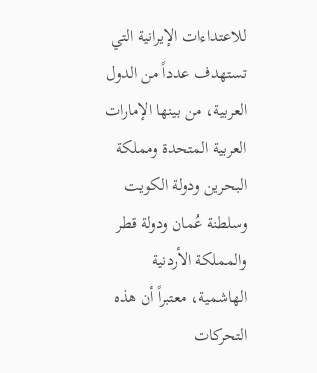للاعتداءات الإيرانية التي تستهدف عدداً من الدول العربية، من بينها الإمارات العربية المتحدة ومملكة البحرين ودولة الكويت وسلطنة عُمان ودولة قطر والمملكة الأردنية الهاشمية، معتبراً أن هذه التحركات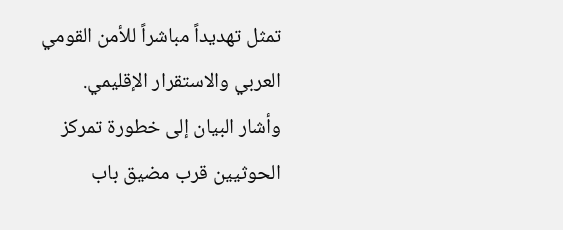تمثل تهديداً مباشراً للأمن القومي العربي والاستقرار الإقليمي.
وأشار البيان إلى خطورة تمركز الحوثيين قرب مضيق باب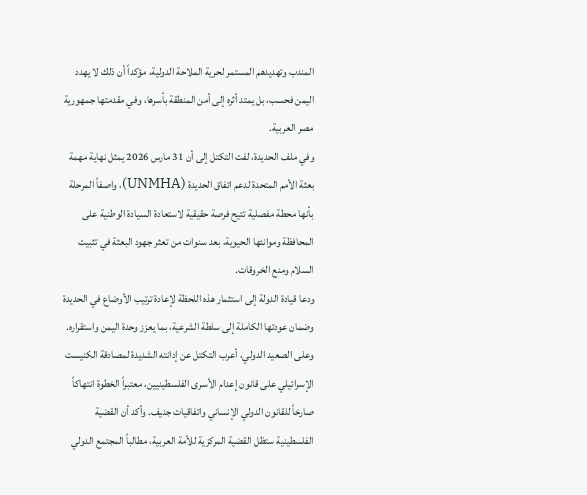المندب وتهديدهم المستمر لحرية الملاحة الدولية، مؤكداً أن ذلك لا يهدد اليمن فحسب، بل يمتد أثره إلى أمن المنطقة بأسرها، وفي مقدمتها جمهورية مصر العربية.
وفي ملف الحديدة، لفت التكتل إلى أن 31 مارس 2026 يمثل نهاية مهمة بعثة الأمم المتحدة لدعم اتفاق الحديدة (UNMHA)، واصفاً المرحلة بأنها محطة مفصلية تتيح فرصة حقيقية لاستعادة السيادة الوطنية على المحافظة وموانئها الحيوية، بعد سنوات من تعثر جهود البعثة في تثبيت السلام ومنع الخروقات.
ودعا قيادة الدولة إلى استثمار هذه اللحظة لإعادة ترتيب الأوضاع في الحديدة وضمان عودتها الكاملة إلى سلطة الشرعية، بما يعزز وحدة اليمن واستقراره.
وعلى الصعيد الدولي، أعرب التكتل عن إدانته الشديدة لمصادقة الكنيست الإسرائيلي على قانون إعدام الأسرى الفلسطينيين، معتبراً الخطوة انتهاكاً صارخاً للقانون الدولي الإنساني واتفاقيات جنيف. وأكد أن القضية الفلسطينية ستظل القضية المركزية للأمة العربية، مطالباً المجتمع الدولي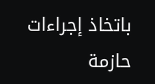باتخاذ إجراءات حازمة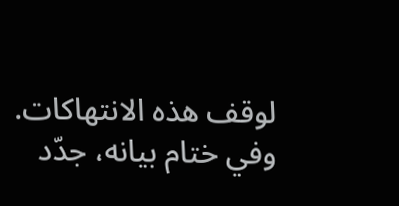لوقف هذه الانتهاكات.
وفي ختام بيانه، جدّد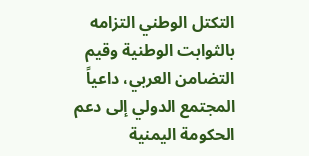التكتل الوطني التزامه بالثوابت الوطنية وقيم التضامن العربي، داعياً المجتمع الدولي إلى دعم الحكومة اليمنية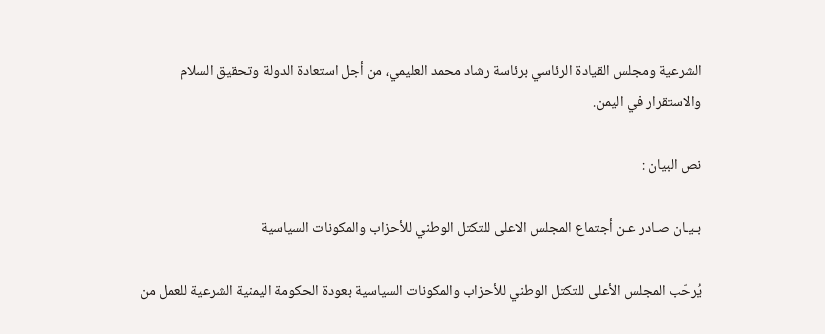الشرعية ومجلس القيادة الرئاسي برئاسة رشاد محمد العليمي، من أجل استعادة الدولة وتحقيق السلام والاستقرار في اليمن.

نص البيان :

بـيـان صـادر عـن أجتماع المجلس الاعلى للتكتل الوطني للأحزاب والمكونات السياسية

يُرحّب المجلس الأعلى للتكتل الوطني للأحزاب والمكونات السياسية بعودة الحكومة اليمنية الشرعية للعمل من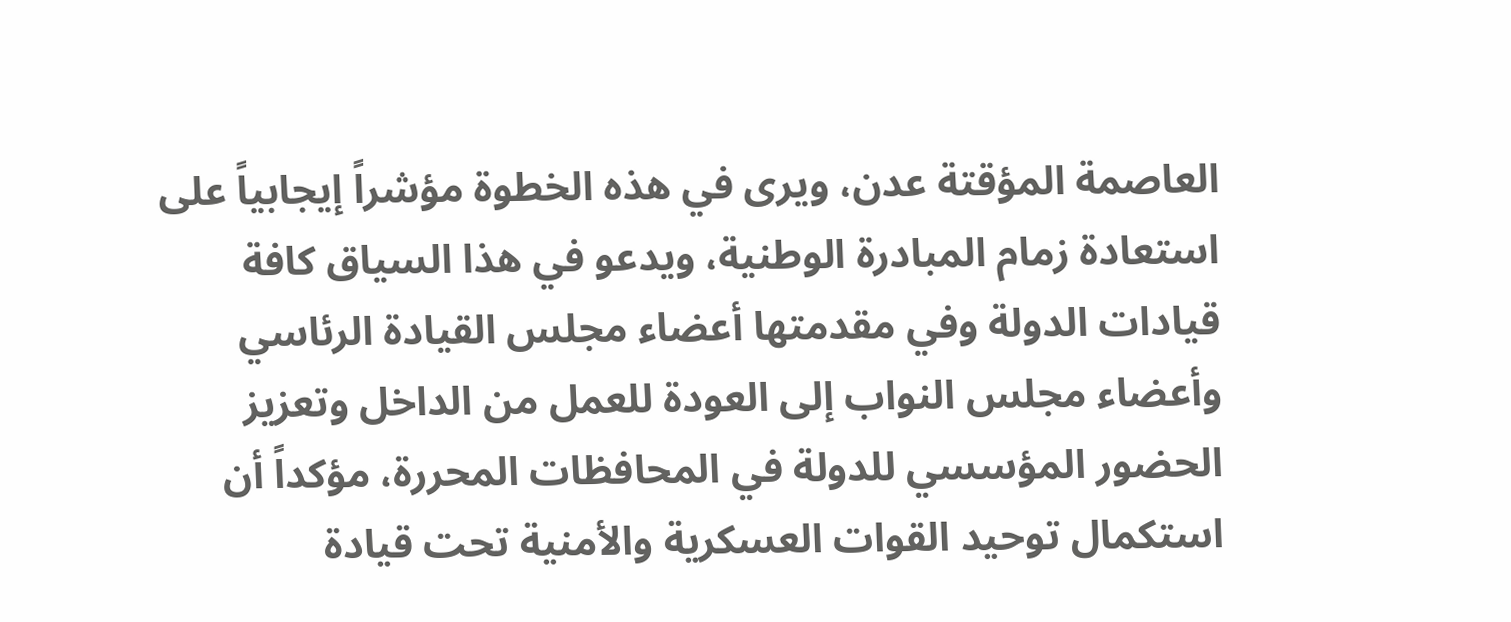العاصمة المؤقتة عدن، ويرى في هذه الخطوة مؤشراً إيجابياً على استعادة زمام المبادرة الوطنية، ويدعو في هذا السياق كافة قيادات الدولة وفي مقدمتها أعضاء مجلس القيادة الرئاسي وأعضاء مجلس النواب إلى العودة للعمل من الداخل وتعزيز الحضور المؤسسي للدولة في المحافظات المحررة، مؤكداً أن استكمال توحيد القوات العسكرية والأمنية تحت قيادة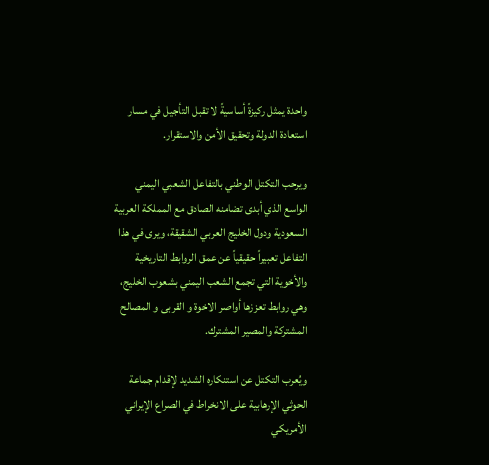واحدة يمثل ركيزةً أساسيةً لا تقبل التأجيل في مسار استعادة الدولة وتحقيق الأمن والاستقرار.

ويرحب التكتل الوطني بالتفاعل الشعبي اليمني الواسع الذي أبدى تضامنه الصادق مع المملكة العربية السعودية ودول الخليج العربي الشقيقة، ويرى في هذا التفاعل تعبيراً حقيقياً عن عمق الروابط التاريخية والأخوية التي تجمع الشعب اليمني بشعوب الخليج، وهي روابط تعززها أواصر الاخوة و القربى و المصالح المشتركة والمصير المشترك.

ويُعرب التكتل عن استنكاره الشديد لإقدام جماعة الحوثي الإرهابية على الانخراط في الصراع الإيراني الأمريكي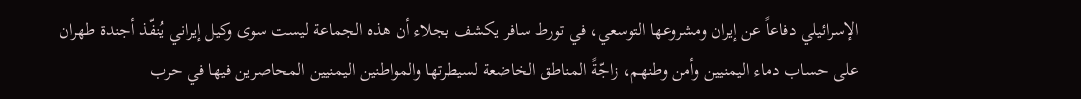الإسرائيلي دفاعاً عن إيران ومشروعها التوسعي، في تورط سافر يكشف بجلاء أن هذه الجماعة ليست سوى وكيل إيراني يُنفّذ أجندة طهران على حساب دماء اليمنيين وأمن وطنهم، زاجّةً المناطق الخاضعة لسيطرتها والمواطنين اليمنيين المحاصرين فيها في حرب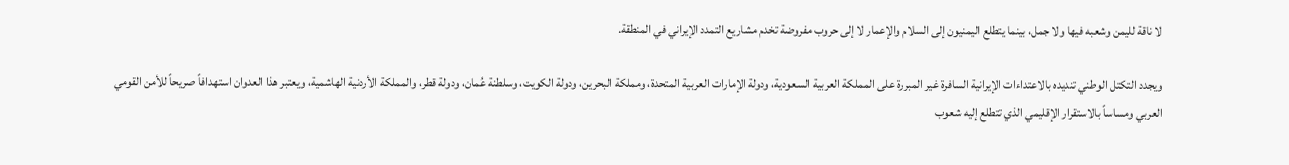لا ناقة لليمن وشعبه فيها ولا جمل، بينما يتطلع اليمنيون إلى السلام والإعمار لا إلى حروب مفروضة تخدم مشاريع التمدد الإيراني في المنطقة.

ويجدد التكتل الوطني تنديده بالاعتداءات الإيرانية السافرة غير المبررة على المملكة العربية السعودية، ودولة الإمارات العربية المتحدة، ومملكة البحرين، ودولة الكويت، وسلطنة عُمان، ودولة قطر، والمملكة الأردنية الهاشمية، ويعتبر هذا العدوان استهدافاً صريحاً للأمن القومي العربي ومساساً بالاستقرار الإقليمي الذي تتطلع إليه شعوب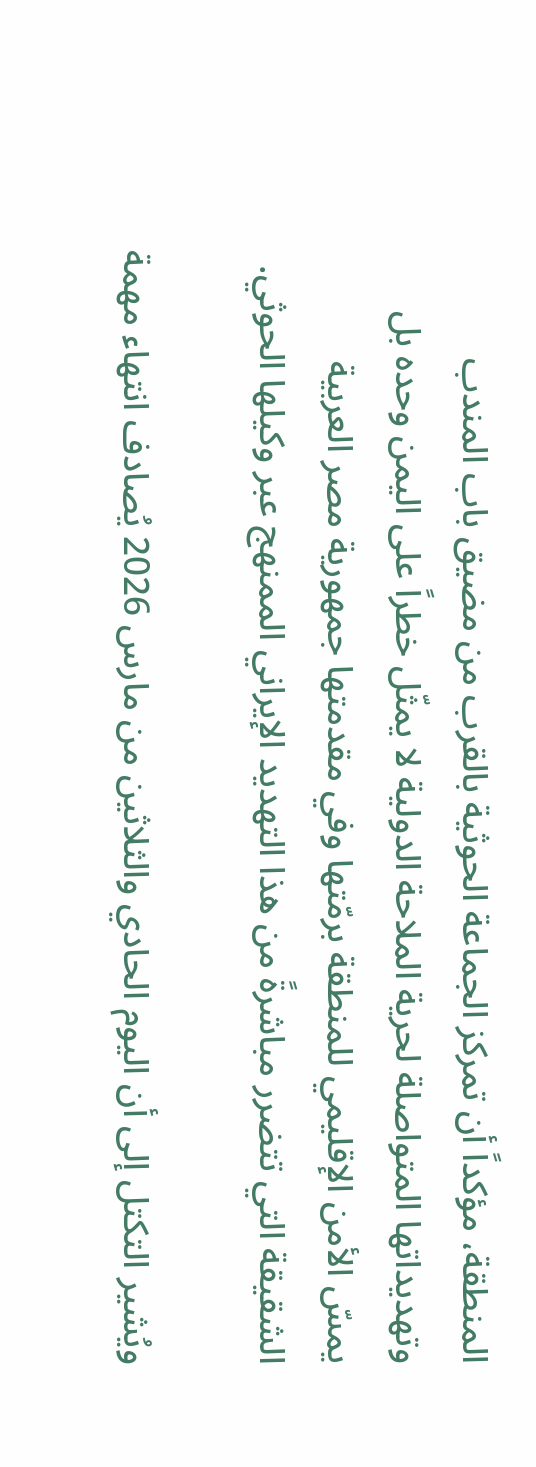المنطقة، مؤكداً أن تمركز الجماعة الحوثية بالقرب من مضيق باب المندب وتهديداتها المتواصلة لحرية الملاحة الدولية لا يمثّل خطراً على اليمن وحده بل يمسّ الأمن الإقليمي للمنطقة برمّتها وفي مقدمتها جمهورية مصر العربية الشقيقة التي تتضرر مباشرةً من هذا التهديد الإيراني الممنهج عبر وكيلها الحوثي.

ويُشير التكتل إلى أن اليوم الحادي والثلاثين من مارس 2026 يُصادف انتهاء مهمة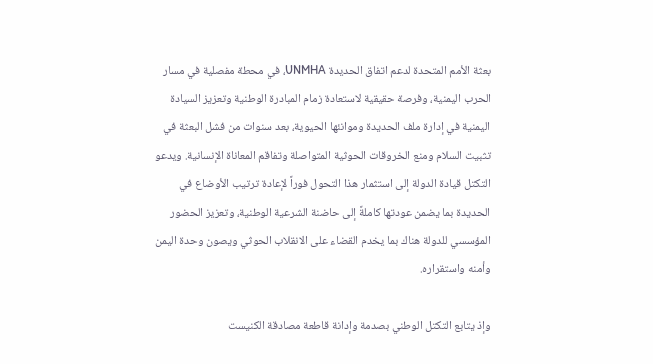بعثة الأمم المتحدة لدعم اتفاق الحديدة UNMHA، في محطة مفصلية في مسار الحرب اليمنية، وفرصة حقيقية لاستعادة زمام المبادرة الوطنية وتعزيز السيادة اليمنية في إدارة ملف الحديدة وموانئها الحيوية، بعد سنوات من فشل البعثة في تثبيت السلام ومنع الخروقات الحوثية المتواصلة وتفاقم المعاناة الإنسانية. ويدعو التكتل قيادة الدولة إلى استثمار هذا التحول فوراً لإعادة ترتيب الأوضاع في الحديدة بما يضمن عودتها كاملةً إلى حاضنة الشرعية الوطنية، وتعزيز الحضور المؤسسي للدولة هناك بما يخدم القضاء على الانقلاب الحوثي ويصون وحدة اليمن وأمنه واستقراره.

وإذ يتابع التكتل الوطني بصدمة وإدانة قاطعة مصادقة الكنيست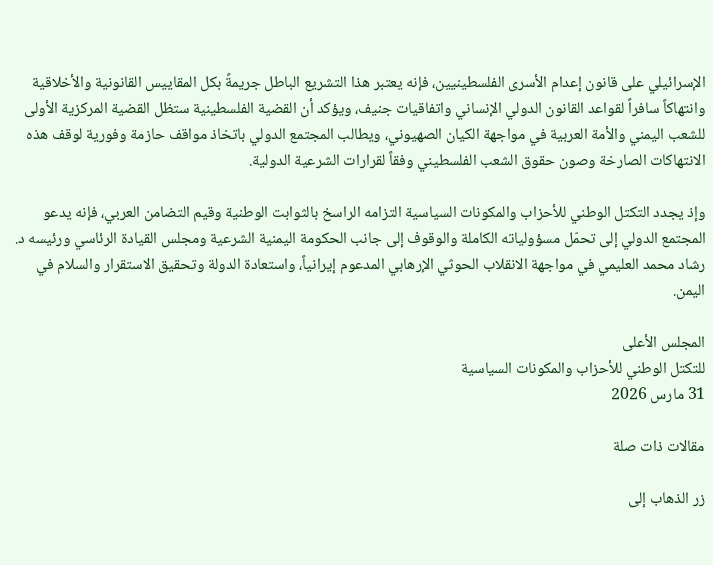الإسرائيلي على قانون إعدام الأسرى الفلسطينيين، فإنه يعتبر هذا التشريع الباطل جريمةً بكل المقاييس القانونية والأخلاقية وانتهاكاً سافراً لقواعد القانون الدولي الإنساني واتفاقيات جنيف، ويؤكد أن القضية الفلسطينية ستظل القضية المركزية الأولى للشعب اليمني والأمة العربية في مواجهة الكيان الصهيوني، ويطالب المجتمع الدولي باتخاذ مواقف حازمة وفورية لوقف هذه الانتهاكات الصارخة وصون حقوق الشعب الفلسطيني وفقاً لقرارات الشرعية الدولية.

وإذ يجدد التكتل الوطني للأحزاب والمكونات السياسية التزامه الراسخ بالثوابت الوطنية وقيم التضامن العربي، فإنه يدعو المجتمع الدولي إلى تحمّل مسؤولياته الكاملة والوقوف إلى جانب الحكومة اليمنية الشرعية ومجلس القيادة الرئاسي ورئيسه د. رشاد محمد العليمي في مواجهة الانقلاب الحوثي الإرهابي المدعوم إيرانياً، واستعادة الدولة وتحقيق الاستقرار والسلام في اليمن.

المجلس الأعلى
للتكتل الوطني للأحزاب والمكونات السياسية
31 مارس 2026

مقالات ذات صلة

زر الذهاب إلى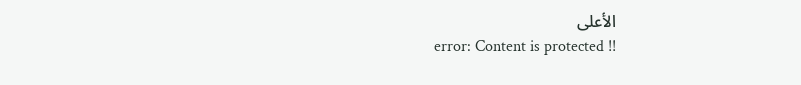الأعلى
error: Content is protected !!